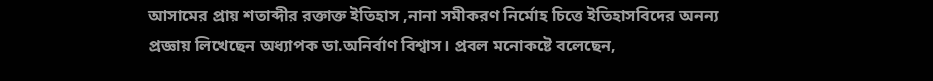আসামের প্রায় শতাব্দীর রক্তাক্ত ইতিহাস ,নানা সমীকরণ নির্মোহ চিত্তে ইতিহাসবিদের অনন্য প্রজ্ঞায় লিখেছেন অধ্যাপক ডা.অনির্বাণ বিশ্বাস। প্রবল মনোকষ্টে বলেছেন,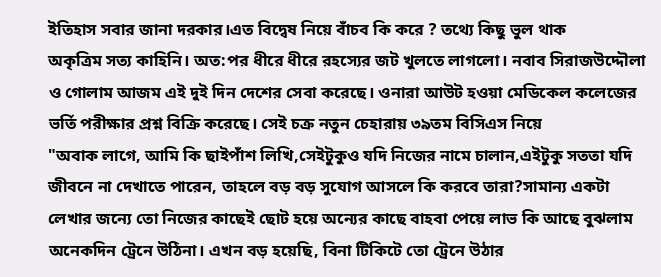ইতিহাস সবার জানা দরকার।এত বিদ্বেষ নিয়ে বাঁচব কি করে ? তথ্যে কিছু ভুল থাক
অকৃত্রিম সত্য কাহিনি। অত:পর ধীরে ধীরে রহস্যের জট খুলতে লাগলো। নবাব সিরাজউদ্দৌলা ও গোলাম আজম এই দুই দিন দেশের সেবা করেছে। ওনারা আউট হওয়া মেডিকেল কলেজের ভর্তি পরীক্ষার প্রশ্ন বিক্রি করেছে। সেই চক্র নতুন চেহারায় ৩৯তম বিসিএস নিয়ে
"অবাক লাগে, আমি কি ছাইপাঁশ লিখি,সেইটুকুও যদি নিজের নামে চালান,এইটুকু সততা যদি জীবনে না দেখাতে পারেন, তাহলে বড় বড় সুযোগ আসলে কি করবে তারা?সামান্য একটা লেখার জন্যে তো নিজের কাছেই ছোট হয়ে অন্যের কাছে বাহবা পেয়ে লাভ কি আছে বুঝলাম
অনেকদিন ট্রেনে উঠিনা। এখন বড় হয়েছি, বিনা টিকিটে তো ট্রেনে উঠার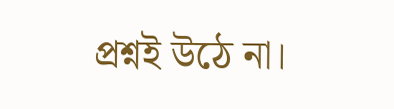প্রশ্নই উঠে না।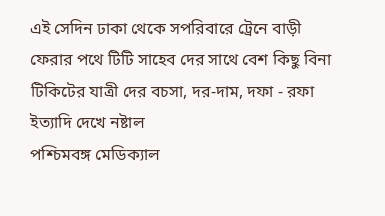এই সেদিন ঢাকা থেকে সপরিবারে ট্রেনে বাড়ী ফেরার পথে টিটি সাহেব দের সাথে বেশ কিছু বিনা টিকিটের যাত্রী দের বচসা, দর-দাম, দফা - রফা ইত্যাদি দেখে নষ্টাল
পশ্চিমবঙ্গ মেডিক্যাল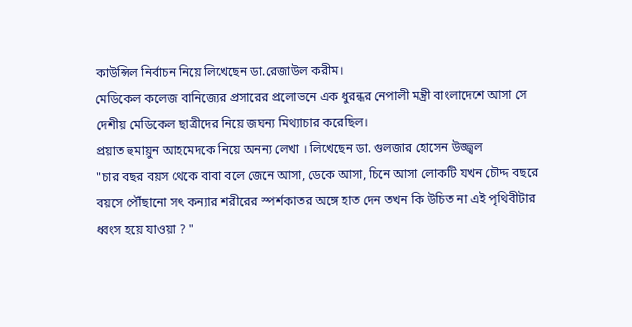কাউন্সিল নির্বাচন নিয়ে লিখেছেন ডা.রেজাউল করীম।
মেডিকেল কলেজ বানিজ্যের প্রসারের প্রলোভনে এক ধুরন্ধর নেপালী মন্ত্রী বাংলাদেশে আসা সে দেশীয় মেডিকেল ছাত্রীদের নিয়ে জঘন্য মিথ্যাচার করেছিল।
প্রয়াত হুমায়ুন আহমেদকে নিয়ে অনন্য লেখা । লিখেছেন ডা. গুলজার হোসেন উজ্জ্বল
"চার বছর বয়স থেকে বাবা বলে জেনে আসা, ডেকে আসা, চিনে আসা লোকটি যখন চৌদ্দ বছরে বয়সে পৌঁছানো সৎ কন্যার শরীরের স্পর্শকাতর অঙ্গে হাত দেন তখন কি উচিত না এই পৃথিবীটার ধ্বংস হয়ে যাওয়া ? "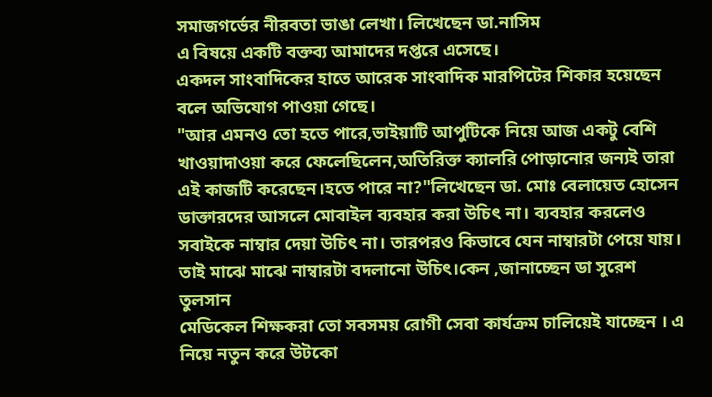সমাজগর্ভের নীরবতা ভাঙা লেখা। লিখেছেন ডা.নাসিম
এ বিষয়ে একটি বক্তব্য আমাদের দপ্তরে এসেছে।
একদল সাংবাদিকের হাতে আরেক সাংবাদিক মারপিটের শিকার হয়েছেন বলে অভিযোগ পাওয়া গেছে।
"আর এমনও তো হতে পারে,ভাইয়াটি আপুটিকে নিয়ে আজ একটু বেশি খাওয়াদাওয়া করে ফেলেছিলেন,অতিরিক্ত ক্যালরি পোড়ানোর জন্যই তারা এই কাজটি করেছেন।হতে পারে না?"লিখেছেন ডা. মোঃ বেলায়েত হোসেন
ডাক্তারদের আসলে মোবাইল ব্যবহার করা উচিৎ না। ব্যবহার করলেও সবাইকে নাম্বার দেয়া উচিৎ না। তারপরও কিভাবে যেন নাম্বারটা পেয়ে যায়। তাই মাঝে মাঝে নাম্বারটা বদলানো উচিৎ।কেন ,জানাচ্ছেন ডা সুরেশ তুলসান
মেডিকেল শিক্ষকরা তো সবসময় রোগী সেবা কার্যক্রম চালিয়েই যাচ্ছেন । এ নিয়ে নতুন করে উটকো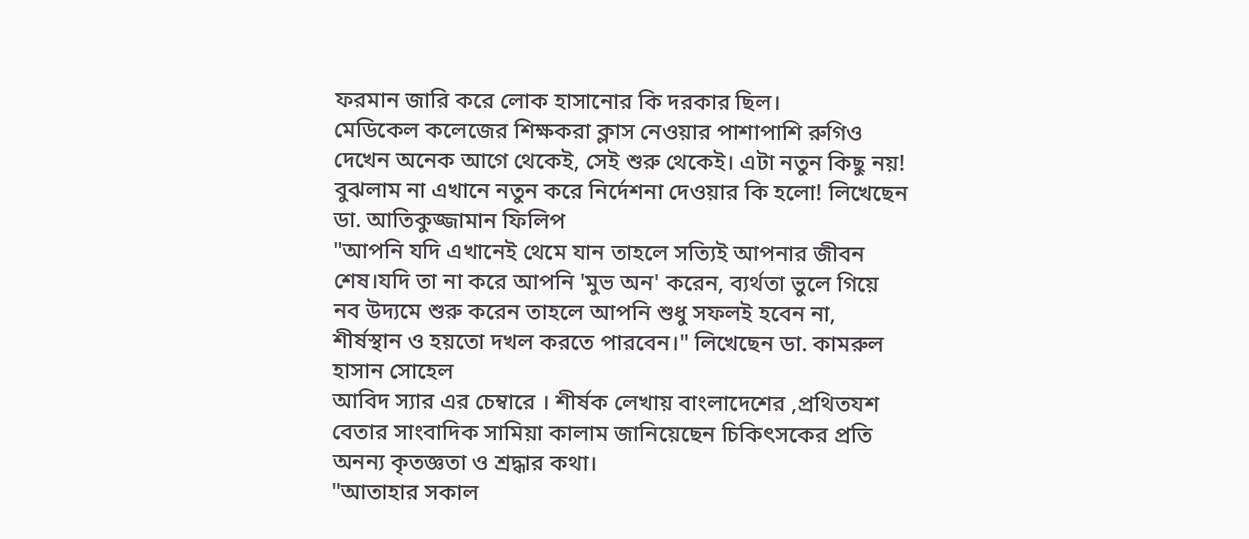ফরমান জারি করে লোক হাসানোর কি দরকার ছিল।
মেডিকেল কলেজের শিক্ষকরা ক্লাস নেওয়ার পাশাপাশি রুগিও দেখেন অনেক আগে থেকেই, সেই শুরু থেকেই। এটা নতুন কিছু নয়! বুঝলাম না এখানে নতুন করে নির্দেশনা দেওয়ার কি হলো! লিখেছেন ডা. আতিকুজ্জামান ফিলিপ
"আপনি যদি এখানেই থেমে যান তাহলে সত্যিই আপনার জীবন শেষ।যদি তা না করে আপনি 'মুভ অন' করেন, ব্যর্থতা ভুলে গিয়ে নব উদ্যমে শুরু করেন তাহলে আপনি শুধু সফলই হবেন না, শীর্ষস্থান ও হয়তো দখল করতে পারবেন।" লিখেছেন ডা. কামরুল হাসান সোহেল
আবিদ স্যার এর চেম্বারে । শীর্ষক লেখায় বাংলাদেশের ,প্রথিতযশ বেতার সাংবাদিক সামিয়া কালাম জানিয়েছেন চিকিৎসকের প্রতি অনন্য কৃতজ্ঞতা ও শ্রদ্ধার কথা।
"আতাহার সকাল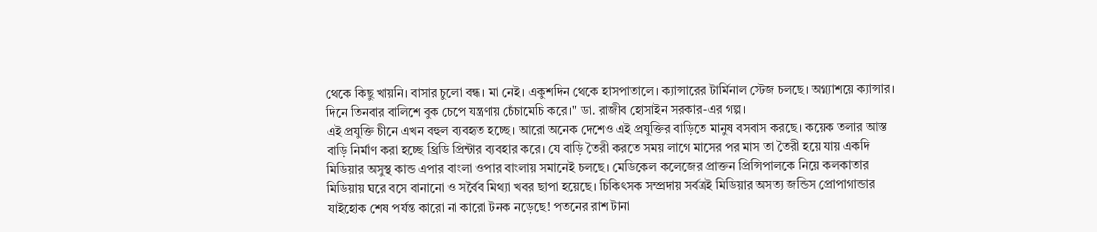থেকে কিছু খায়নি। বাসার চুলো বন্ধ। মা নেই। একুশদিন থেকে হাসপাতালে। ক্যান্সারের টার্মিনাল স্টেজ চলছে। অগ্ন্যাশয়ে ক্যান্সার। দিনে তিনবার বালিশে বুক চেপে যন্ত্রণায় চেঁচামেচি করে।" ডা. রাজীব হোসাইন সরকার-এর গল্প।
এই প্রযুক্তি চীনে এখন বহুল ব্যবহৃত হচ্ছে। আরো অনেক দেশেও এই প্রযুক্তির বাড়িতে মানুষ বসবাস করছে। কয়েক তলার আস্ত বাড়ি নির্মাণ করা হচ্ছে থ্রিডি প্রিন্টার ব্যবহার করে। যে বাড়ি তৈরী করতে সময় লাগে মাসের পর মাস তা তৈরী হয়ে যায় একদি
মিডিয়ার অসুস্থ কান্ড এপার বাংলা ওপার বাংলায় সমানেই চলছে। মেডিকেল কলেজের প্রাক্তন প্রিন্সিপালকে নিয়ে কলকাতার মিডিয়ায় ঘরে বসে বানানো ও সর্বৈব মিথ্যা খবর ছাপা হয়েছে। চিকিৎসক সম্প্রদায় সর্বত্রই মিডিয়ার অসত্য জন্ডিস প্রোপাগান্ডার
যাইহোক শেষ পর্যন্ত কারো না কারো টনক নড়েছে! পতনের রাশ টানা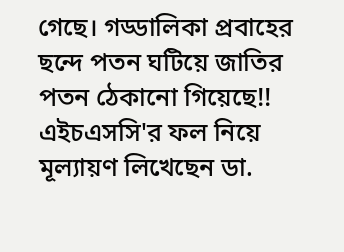গেছে। গড্ডালিকা প্রবাহের ছন্দে পতন ঘটিয়ে জাতির পতন ঠেকানো গিয়েছে!! এইচএসসি'র ফল নিয়ে মূল্যায়ণ লিখেছেন ডা.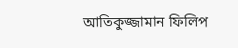আতিকুজ্জামান ফিলিপ